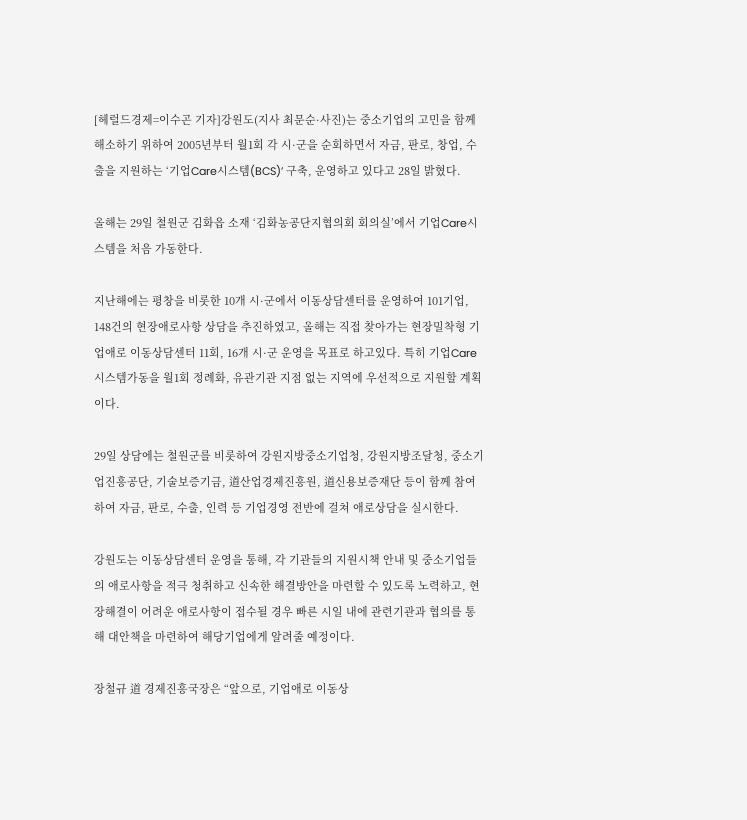[헤럴드경제=이수곤 기자]강원도(지사 최문순·사진)는 중소기업의 고민을 함께 해소하기 위하여 2005년부터 월1회 각 시·군을 순회하면서 자금, 판로, 창업, 수출을 지원하는 ‘기업Care시스템(BCS)’ 구축, 운영하고 있다고 28일 밝혔다.

올해는 29일 철원군 김화읍 소재 ‘김화농공단지협의회 회의실’에서 기업Care시스템을 처음 가동한다.

지난해에는 평창을 비롯한 10개 시·군에서 이동상담센터를 운영하여 101기업, 148건의 현장애로사항 상담을 추진하였고, 올해는 직접 찾아가는 현장밀착형 기업애로 이동상담센터 11회, 16개 시·군 운영을 목표로 하고있다. 특히 기업Care시스템가동을 월1회 정례화, 유관기관 지점 없는 지역에 우선적으로 지원할 계획이다.

29일 상담에는 철원군를 비롯하여 강원지방중소기업청, 강원지방조달청, 중소기업진흥공단, 기술보증기금, 道산업경제진흥원, 道신용보증재단 등이 함께 참여하여 자금, 판로, 수출, 인력 등 기업경영 전반에 걸쳐 애로상담을 실시한다.

강원도는 이동상담센터 운영을 통해, 각 기관들의 지원시책 안내 및 중소기업들의 애로사항을 적극 청취하고 신속한 해결방안을 마련할 수 있도록 노력하고, 현장해결이 어려운 애로사항이 접수될 경우 빠른 시일 내에 관련기관과 협의를 통해 대안책을 마련하여 해당기업에게 알려줄 예정이다.

장철규 道 경제진흥국장은 “앞으로, 기업애로 이동상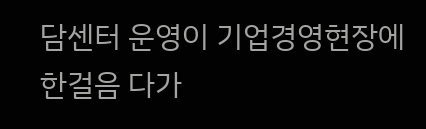담센터 운영이 기업경영현장에 한걸음 다가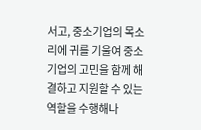서고, 중소기업의 목소리에 귀를 기울여 중소기업의 고민을 함께 해결하고 지원할 수 있는 역할을 수행해나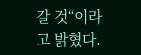갈 것“이라고 밝혔다.